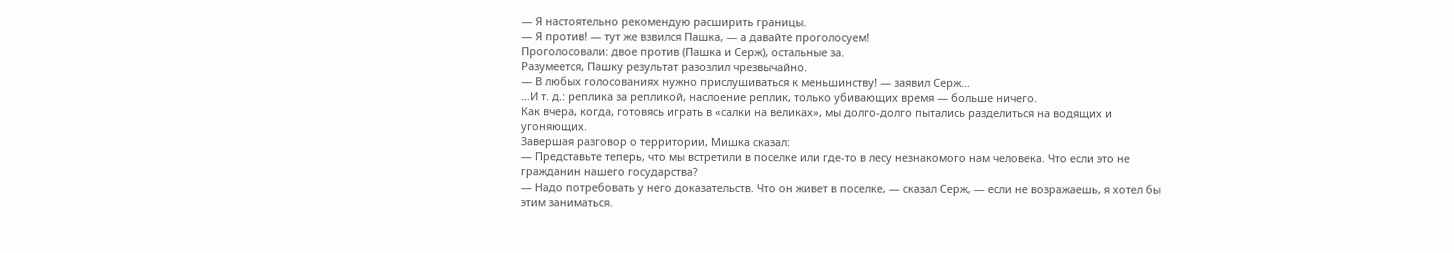— Я настоятельно рекомендую расширить границы.
— Я против! — тут же взвился Пашка, — а давайте проголосуем!
Проголосовали: двое против (Пашка и Серж), остальные за.
Разумеется, Пашку результат разозлил чрезвычайно.
— В любых голосованиях нужно прислушиваться к меньшинству! — заявил Серж…
…И т. д.: реплика за репликой, наслоение реплик, только убивающих время — больше ничего.
Как вчера, когда, готовясь играть в «салки на великах», мы долго-долго пытались разделиться на водящих и угоняющих.
Завершая разговор о территории, Мишка сказал:
— Представьте теперь, что мы встретили в поселке или где-то в лесу незнакомого нам человека. Что если это не гражданин нашего государства?
— Надо потребовать у него доказательств. Что он живет в поселке, — сказал Серж, — если не возражаешь, я хотел бы этим заниматься.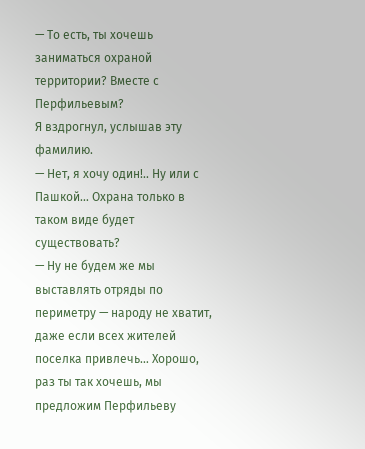— То есть, ты хочешь заниматься охраной территории? Вместе с Перфильевым?
Я вздрогнул, услышав эту фамилию.
— Нет, я хочу один!.. Ну или с Пашкой… Охрана только в таком виде будет существовать?
— Ну не будем же мы выставлять отряды по периметру — народу не хватит, даже если всех жителей поселка привлечь… Хорошо, раз ты так хочешь, мы предложим Перфильеву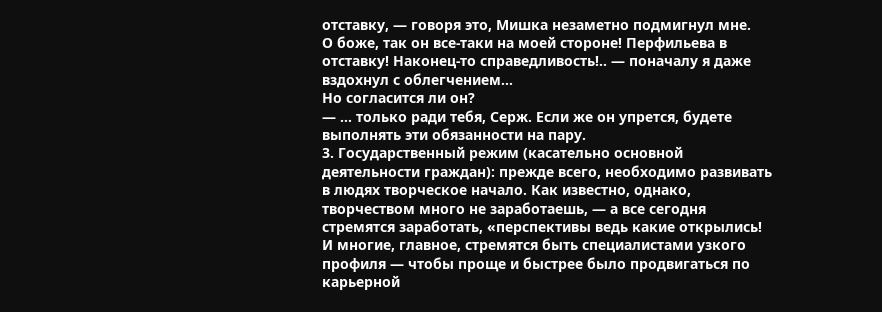отставку, — говоря это, Мишка незаметно подмигнул мне.
О боже, так он все-таки на моей стороне! Перфильева в отставку! Наконец-то справедливость!.. — поначалу я даже вздохнул с облегчением…
Но согласится ли он?
— … только ради тебя, Серж. Если же он упрется, будете выполнять эти обязанности на пару.
3. Государственный режим (касательно основной деятельности граждан): прежде всего, необходимо развивать в людях творческое начало. Как известно, однако, творчеством много не заработаешь, — а все сегодня стремятся заработать, «перспективы ведь какие открылись! И многие, главное, стремятся быть специалистами узкого профиля — чтобы проще и быстрее было продвигаться по карьерной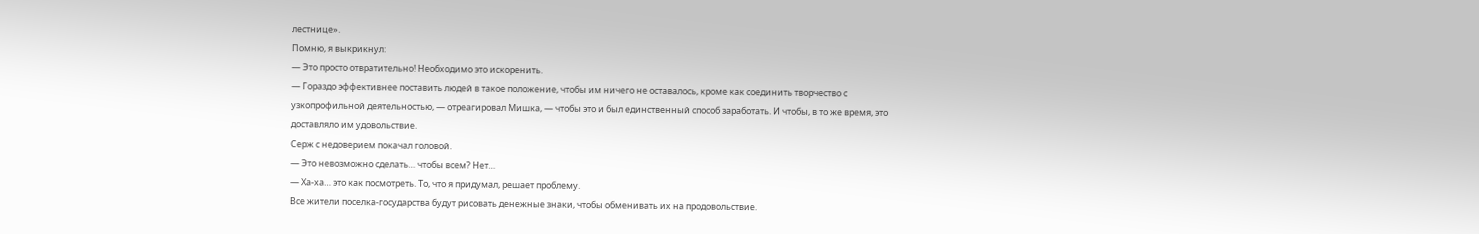лестнице».
Помню, я выкрикнул:
— Это просто отвратительно! Необходимо это искоренить.
— Гораздо эффективнее поставить людей в такое положение, чтобы им ничего не оставалось, кроме как соединить творчество с узкопрофильной деятельностью, — отреагировал Мишка, — чтобы это и был единственный способ заработать. И чтобы, в то же время, это доставляло им удовольствие.
Серж с недоверием покачал головой.
— Это невозможно сделать… чтобы всем? Нет…
— Ха-ха… это как посмотреть. То, что я придумал, решает проблему.
Все жители поселка-государства будут рисовать денежные знаки, чтобы обменивать их на продовольствие.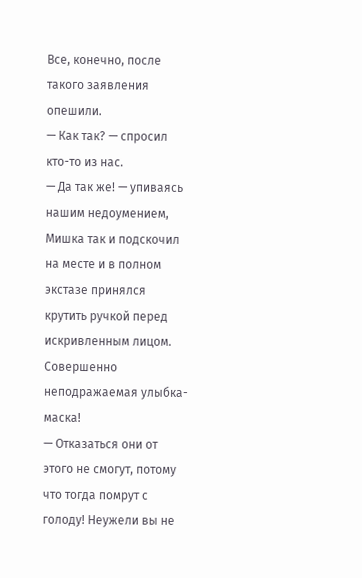Все, конечно, после такого заявления опешили.
— Как так? — спросил кто-то из нас.
— Да так же! — упиваясь нашим недоумением, Мишка так и подскочил на месте и в полном экстазе принялся крутить ручкой перед искривленным лицом.
Совершенно неподражаемая улыбка-маска!
— Отказаться они от этого не смогут, потому что тогда помрут с голоду! Неужели вы не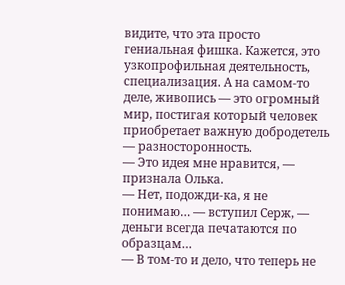видите, что эта просто гениальная фишка. Кажется, это узкопрофильная деятельность, специализация. А на самом-то деле, живопись — это огромный мир, постигая который человек приобретает важную добродетель — разносторонность.
— Это идея мне нравится, — признала Олька.
— Нет, подожди-ка, я не понимаю… — вступил Серж, — деньги всегда печатаются по образцам…
— В том-то и дело, что теперь не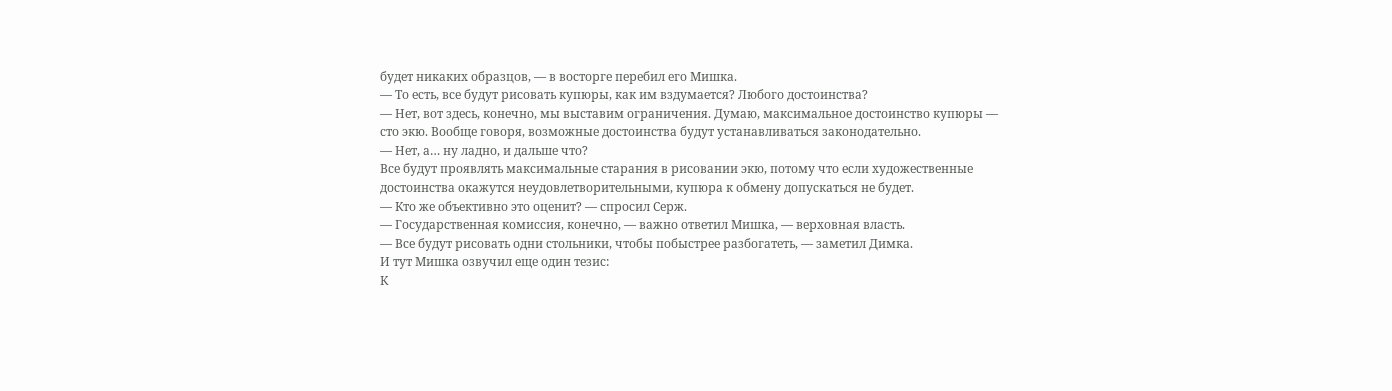будет никаких образцов, — в восторге перебил его Мишка.
— То есть, все будут рисовать купюры, как им вздумается? Любого достоинства?
— Нет, вот здесь, конечно, мы выставим ограничения. Думаю, максимальное достоинство купюры — сто экю. Вообще говоря, возможные достоинства будут устанавливаться законодательно.
— Нет, а… ну ладно, и дальше что?
Все будут проявлять максимальные старания в рисовании экю, потому что если художественные достоинства окажутся неудовлетворительными, купюра к обмену допускаться не будет.
— Кто же объективно это оценит? — спросил Серж.
— Государственная комиссия, конечно, — важно ответил Мишка, — верховная власть.
— Все будут рисовать одни стольники, чтобы побыстрее разбогатеть, — заметил Димка.
И тут Мишка озвучил еще один тезис:
К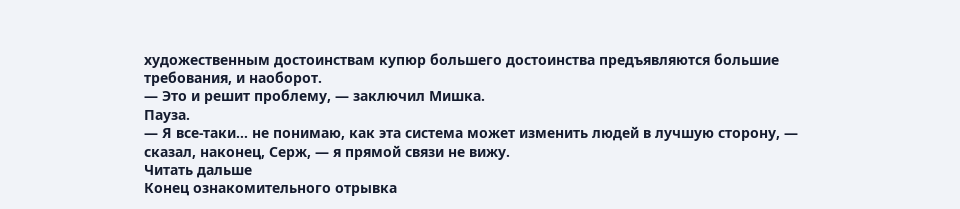художественным достоинствам купюр большего достоинства предъявляются большие требования, и наоборот.
— Это и решит проблему, — заключил Мишка.
Пауза.
— Я все-таки… не понимаю, как эта система может изменить людей в лучшую сторону, — сказал, наконец, Серж, — я прямой связи не вижу.
Читать дальше
Конец ознакомительного отрывка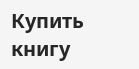Купить книгу